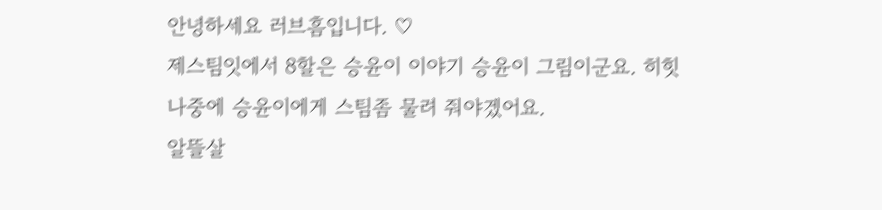안녕하세요 러브흠입니다. ♡
제스팀잇에서 8할은 승윤이 이야기 승윤이 그림이군요. 히힛
나중에 승윤이에게 스팀좀 물려 줘야겠어요.
알뜰살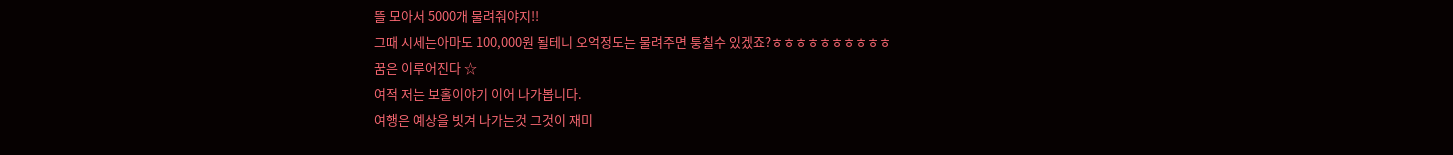뜰 모아서 5000개 물려줘야지!!
그때 시세는아마도 100,000원 될테니 오억정도는 물려주면 퉁칠수 있겠죠?ㅎㅎㅎㅎㅎㅎㅎㅎㅎㅎ
꿈은 이루어진다 ☆
여적 저는 보홀이야기 이어 나가봅니다.
여행은 예상을 빗겨 나가는것 그것이 재미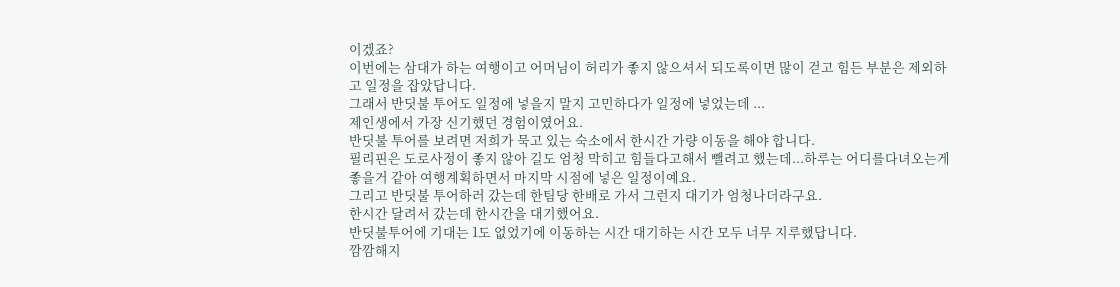이겠죠?
이번에는 삼대가 하는 여행이고 어머님이 허리가 좋지 않으셔서 되도록이면 많이 걷고 힘든 부분은 제외하고 일정을 잡았답니다.
그래서 반딧불 투어도 일정에 넣을지 말지 고민하다가 일정에 넣었는데 ...
제인생에서 가장 신기했던 경험이였어요.
반딧불 투어를 보려면 저희가 묵고 있는 숙소에서 한시간 가량 이동을 해야 합니다.
필리핀은 도로사정이 좋지 않아 길도 엄청 막히고 힘들다고해서 뺄려고 했는데...하루는 어디를다녀오는게 좋을거 같아 여행계획하면서 마지막 시점에 넣은 일정이예요.
그리고 반딧불 투어하러 갔는데 한팀당 한배로 가서 그런지 대기가 엄청나더라구요.
한시간 달려서 갔는데 한시간을 대기했어요.
반딧불투어에 기대는 1도 없었기에 이동하는 시간 대기하는 시간 모두 너무 지루했답니다.
깜깜해지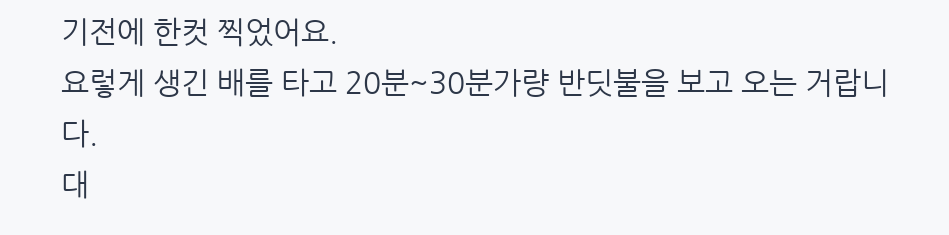기전에 한컷 찍었어요.
요렇게 생긴 배를 타고 20분~30분가량 반딧불을 보고 오는 거랍니다.
대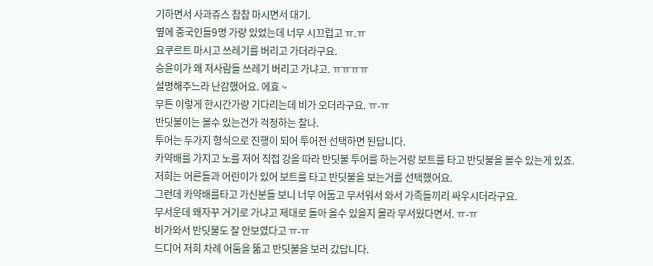기하면서 사과쥬스 찹찹 마시면서 대기.
옆에 중국인들9명 가량 있었는데 너무 시끄럽고 ㅠ.ㅠ
요쿠르트 마시고 쓰레기를 버리고 가더라구요.
승윤이가 왜 저사람들 쓰레기 버리고 가냐고. ㅠㅠㅠㅠ
설명해주느라 난감했어요. 에효 ~
무튼 이렇게 한시간가량 기다리는데 비가 오더라구요. ㅠ-ㅠ
반딧불이는 볼수 있는건가 걱정하는 찰나.
투어는 두가지 형식으로 진행이 되어 투어전 선택하면 된답니다.
카약배를 가지고 노를 저어 직접 강을 따라 반딧불 투어를 하는거랑 보트를 타고 반딧불을 볼수 있는게 있죠.
저희는 어른들과 어린이가 있어 보트를 타고 반딧불을 보는거를 선택했어요.
그런데 카약배를타고 가신분들 보니 너무 어둡고 무서워서 와서 가족들끼리 싸우시더라구요.
무서운데 왜자꾸 거기로 가냐고 제대로 돌아 올수 있을지 몰라 무서웠다면서. ㅠ-ㅠ
비가와서 반딧불도 잘 안보였다고 ㅠ-ㅠ
드디어 저희 차례 어둠을 뚦고 반딧불을 보러 갔답니다.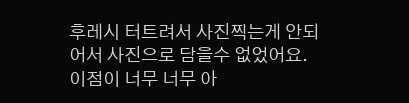후레시 터트려서 사진찍는게 안되어서 사진으로 담을수 없었어요.
이점이 너무 너무 아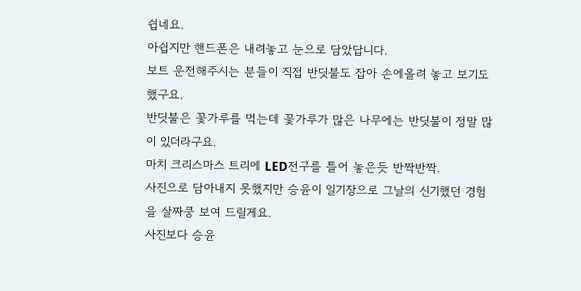쉽네요.
아쉽지만 핸드폰은 내려놓고 눈으로 담았답니다.
보트 운전해주시는 분들이 직접 반딧불도 잡아 손에올려 놓고 보기도 했구요.
반딧불은 꽃가루를 먹는데 꽃가루가 많은 나무에는 반딧불이 정말 많이 있더라구요.
마치 크리스마스 트리에 LED전구를 틀어 놓은듯 반짝반짝.
사진으로 담아내지 못했지만 승윤이 일기장으로 그날의 신기했던 경험을 살짜쿵 보여 드릴게요.
사진보다 승윤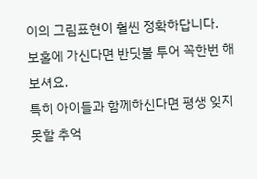이의 그림표현이 훨씬 정확하답니다.
보홀에 가신다면 반딧불 투어 꼭한번 해보셔요.
특히 아이들과 함께하신다면 평생 잊지 못할 추억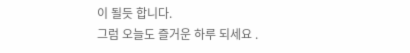이 될듯 합니다.
그럼 오늘도 즐거운 하루 되세요 .